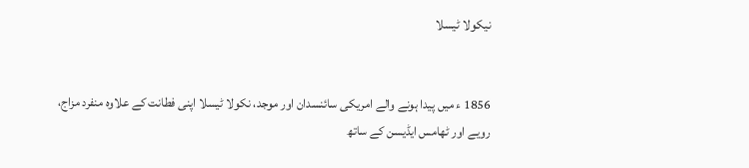نیکولا ٹیسلا


1856 ء میں پیدا ہونے والے امریکی سائنسدان اور موجد، نکولا ٹیسلا اپنی فطانت کے علاوہ منفرد مزاج، رویے اور ٹھامس ایڈیسن کے ساتھ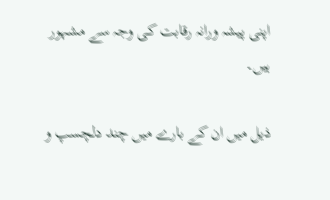اپنی پیشہ ورانہ رقابت کی وجہ سے مشہور ہیں۔

ذیل میں ان کے بارے میں چند دلچسپ و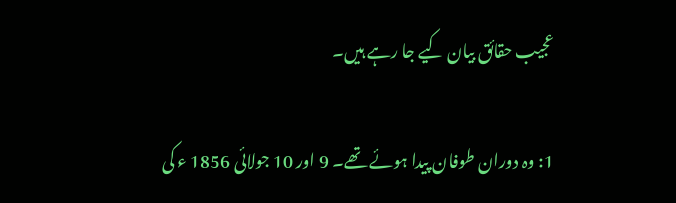عجیب حقائق بیان کیے جا رہے ہیں۔

1: وہ دوران طوفان پیدا ہوئے تھے۔ 9 اور 10 جولائی 1856 ء کی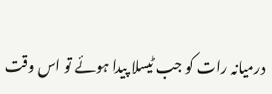درمیانہ رات کو جب ٹیسلا پیدا ہوئے تو اس وقت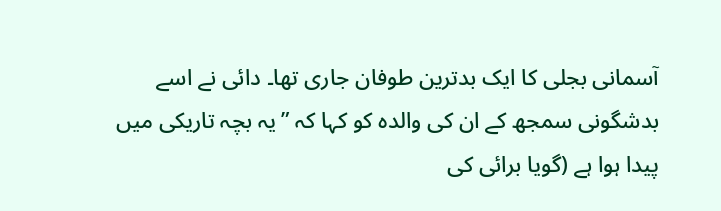آسمانی بجلی کا ایک بدترین طوفان جاری تھا۔ دائی نے اسے بدشگونی سمجھ کے ان کی والدہ کو کہا کہ ”یہ بچہ تاریکی میں پیدا ہوا ہے (گویا برائی کی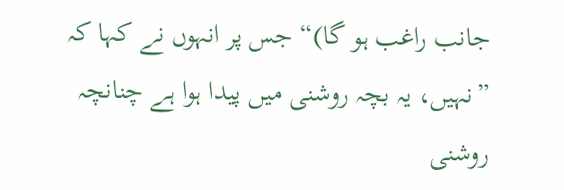جانب راغب ہو گا)“ جس پر انہوں نے کہا کہ ”نہیں، یہ بچہ روشنی میں پیدا ہوا ہے چنانچہ روشنی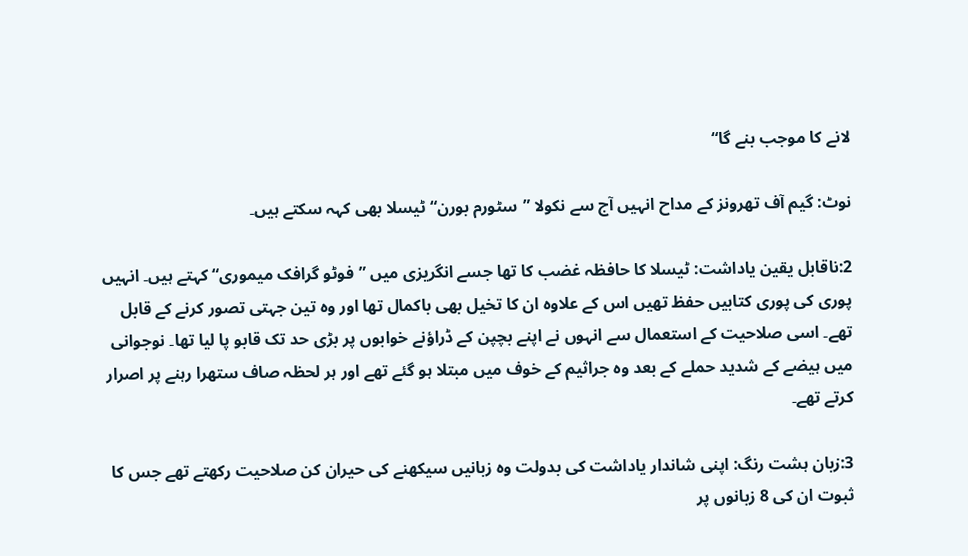لانے کا موجب بنے گا“

نوٹ: گیم آف تھرونز کے مداح انہیں آج سے نکولا ”سٹورم بورن“ ٹیسلا بھی کہہ سکتے ہیں۔

2:ناقابل یقین یاداشت: ٹیسلا کا حافظہ غضب کا تھا جسے انگریزی میں ”فوٹو گرافک میموری“ کہتے ہیں۔ انہیں پوری کی پوری کتابیں حفظ تھیں اس کے علاوہ ان کا تخیل بھی باکمال تھا اور وہ تین جہتی تصور کرنے کے قابل تھے۔ اسی صلاحیت کے استعمال سے انہوں نے اپنے بچپن کے ڈراؤنے خوابوں پر بڑی حد تک قابو پا لیا تھا۔ نوجوانی میں ہیضے کے شدید حملے کے بعد وہ جراثیم کے خوف میں مبتلا ہو گئے تھے اور ہر لحظہ صاف ستھرا رہنے پر اصرار کرتے تھے۔

3:زبان ہشت رنگ: اپنی شاندار یاداشت کی بدولت وہ زبانیں سیکھنے کی حیران کن صلاحیت رکھتے تھے جس کا ثبوت ان کی 8 زبانوں پر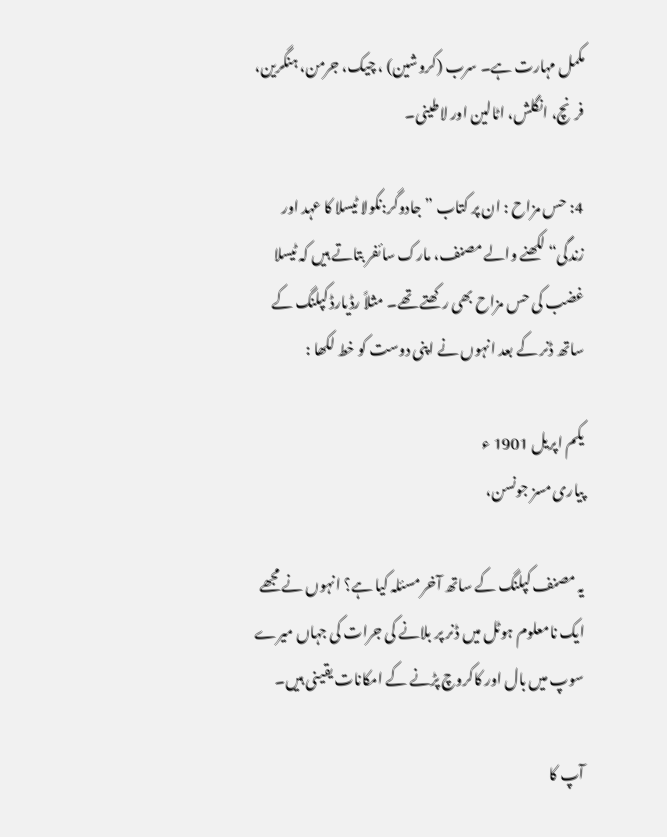مکمل مہارت ہے۔ سرب (کروشین) ، چیک، جرمن، ہنگرین، فرنچ، انگلش، اٹالین اور لاطینی۔

4: حس مزاح : ان پر کتاب ”جادوگر:نکولا ٹیسلا کا عہد اور زندگی“ لکھنے والے مصنف، مارک سائفر بتاتے ہیں کہ ٹیسلا غضب کی حس مزاح بھی رکھتے تھے۔ مثلاً رڈیارڈ کپلنگ کے ساتھ ڈنر کے بعد انہوں نے اپنی دوست کو خط لکھا :

یکم اپریل 1901 ء
پیاری مسز جونسن،

یہ مصنف کپلنگ کے ساتھ آخر مسئلہ کیا ہے؟ انہوں نے مجھے ایک نامعلوم ہوٹل میں ڈنر پر بلانے کی جرات کی جہاں میرے سوپ میں بال اور کاکروچ پڑنے کے امکانات یقینی ہیں۔

آپ کا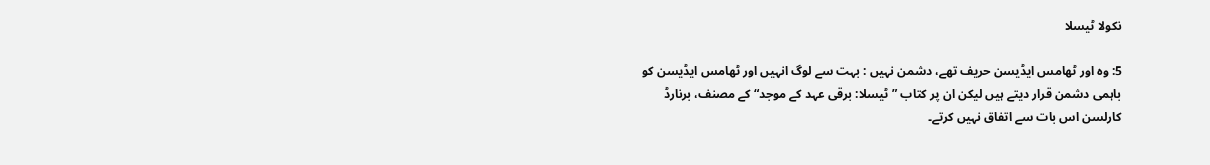نکولا ٹیسلا

5: وہ اور ٹھامس ایڈیسن حریف تھے، دشمن نہیں : بہت سے لوگ انہیں اور ٹھامس ایڈیسن کو باہمی دشمن قرار دیتے ہیں لیکن ان پر کتاب ”ٹیسلا: برقی عہد کے موجد“ کے مصنف، برنارڈ کارلسن اس بات سے اتفاق نہیں کرتے۔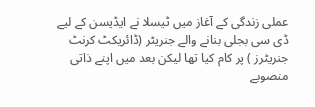عملی زندگی کے آغاز میں ٹیسلا نے ایڈیسن کے لیے ڈی سی بجلی بنانے والے جنریٹر (ڈائریکٹ کرنٹ جنریٹرز ) پر کام کیا تھا لیکن بعد میں اپنے ذاتی منصوبے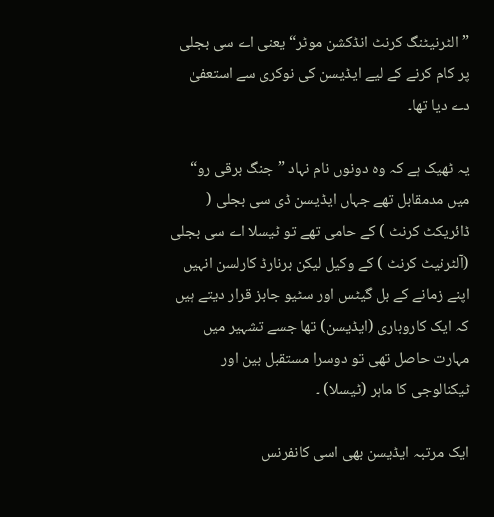”الٹرنیٹنگ کرنٹ انڈکشن موٹر“ یعنی اے سی بجلی پر کام کرنے کے لیے ایڈیسن کی نوکری سے استعفیٰ دے دیا تھا۔

یہ ٹھیک ہے کہ وہ دونوں نام نہاد ”جنگ برقی رو“ میں مدمقابل تھے جہاں ایڈیسن ڈی سی بجلی ( ڈائریکٹ کرنٹ ) کے حامی تھے تو ٹیسلا اے سی بجلی (آلٹرنیٹ کرنٹ ) کے وکیل لیکن برنارڈ کارلسن انہیں اپنے زمانے کے بل گیٹس اور سٹیو جابز قرار دیتے ہیں کہ ایک کاروباری (ایڈیسن) تھا جسے تشہیر میں مہارت حاصل تھی تو دوسرا مستقبل بین اور ٹیکنالوجی کا ماہر (ٹیسلا) ۔

ایک مرتبہ ایڈیسن بھی اسی کانفرنس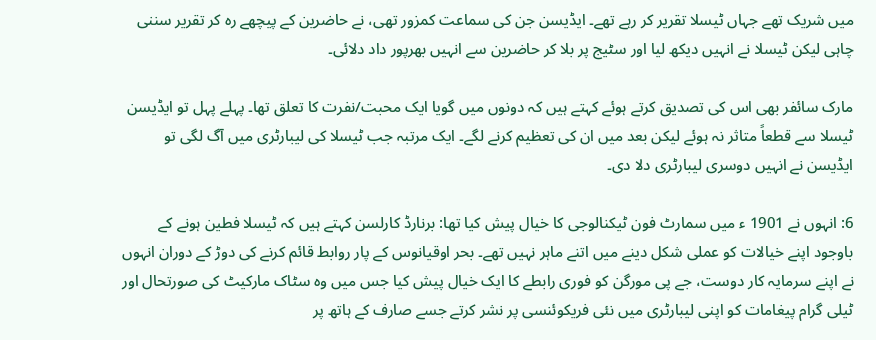میں شریک تھے جہاں ٹیسلا تقریر کر رہے تھے۔ ایڈیسن جن کی سماعت کمزور تھی، نے حاضرین کے پیچھے رہ کر تقریر سننی چاہی لیکن ٹیسلا نے انہیں دیکھ لیا اور سٹیج پر بلا کر حاضرین سے انہیں بھرپور داد دلائی۔

مارک سائفر بھی اس کی تصدیق کرتے ہوئے کہتے ہیں کہ دونوں میں گویا ایک محبت/نفرت کا تعلق تھا۔ پہلے پہل تو ایڈیسن ٹیسلا سے قطعاً متاثر نہ ہوئے لیکن بعد میں ان کی تعظیم کرنے لگے۔ ایک مرتبہ جب ٹیسلا کی لیبارٹری میں آگ لگی تو ایڈیسن نے انہیں دوسری لیبارٹری دلا دی۔

6: انہوں نے 1901 ء میں سمارٹ فون ٹیکنالوجی کا خیال پیش کیا تھا: برنارڈ کارلسن کہتے ہیں کہ ٹیسلا فطین ہونے کے باوجود اپنے خیالات کو عملی شکل دینے میں اتنے ماہر نہیں تھے۔ بحر اوقیانوس کے پار روابط قائم کرنے کی دوڑ کے دوران انہوں نے اپنے سرمایہ کار دوست، جے پی مورگن کو فوری رابطے کا ایک خیال پیش کیا جس میں وہ سٹاک مارکیٹ کی صورتحال اور ٹیلی گرام پیغامات کو اپنی لیبارٹری میں نئی فریکوئنسی پر نشر کرتے جسے صارف کے ہاتھ پر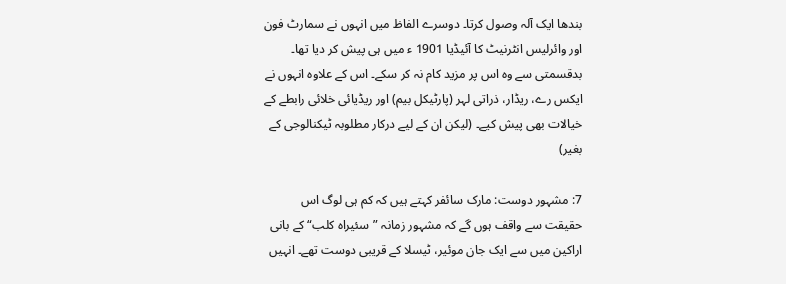بندھا ایک آلہ وصول کرتا۔ دوسرے الفاظ میں انہوں نے سمارٹ فون اور وائرلیس انٹرنیٹ کا آئیڈیا 1901 ء میں ہی پیش کر دیا تھا۔ بدقسمتی سے وہ اس پر مزید کام نہ کر سکے۔ اس کے علاوہ انہوں نے ایکس رے، ریڈار، ذراتی لہر (پارٹیکل بیم) اور ریڈیائی خلائی رابطے کے خیالات بھی پیش کیے۔ (لیکن ان کے لیے درکار مطلوبہ ٹیکنالوجی کے بغیر)

7: مشہور دوست: مارک سائفر کہتے ہیں کہ کم ہی لوگ اس حقیقت سے واقف ہوں گے کہ مشہور زمانہ ”سئیراہ کلب“ کے بانی اراکین میں سے ایک جان موئیر، ٹیسلا کے قریبی دوست تھے۔ انہیں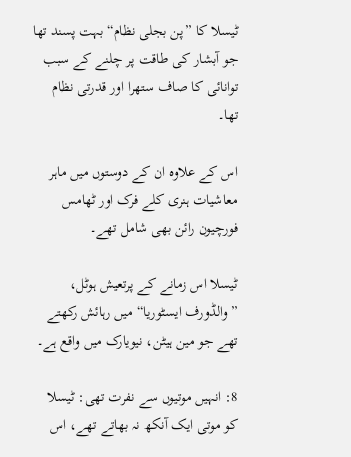ٹیسلا کا ”پن بجلی نظام“ بہت پسند تھا جو آبشار کی طاقت پر چلنے کے سبب توانائی کا صاف ستھرا اور قدرتی نظام تھا۔

اس کے علاوہ ان کے دوستوں میں ماہر معاشیات ہنری کلے فرک اور ٹھامس فورچیون رائن بھی شامل تھے۔

ٹیسلا اس زمانے کے پرتعیش ہوٹل، ”والڈورف ایسٹوریا“ میں رہائش رکھتے تھے جو مین ہیٹن، نیویارک میں واقع ہے۔

8: انہیں موتیوں سے نفرت تھی: ٹیسلا کو موتی ایک آنکھ نہ بھاتے تھے، اس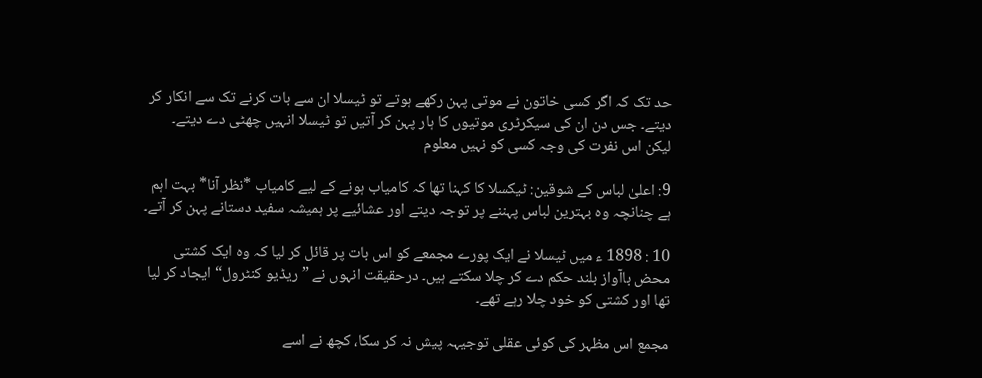حد تک کہ اگر کسی خاتون نے موتی پہن رکھے ہوتے تو ٹیسلا ان سے بات کرنے تک سے انکار کر دیتے۔ جس دن ان کی سیکرٹری موتیوں کا ہار پہن کر آتیں تو ٹیسلا انہیں چھٹی دے دیتے۔ لیکن اس نفرت کی وجہ کسی کو نہیں معلوم

9: اعلیٰ لباس کے شوقین: ٹیکسلا کا کہنا تھا کہ کامیاب ہونے کے لیے کامیاب *نظر آنا* بہت اہم ہے چنانچہ وہ بہترین لباس پہننے پر توجہ دیتے اور عشائیے پر ہمیشہ سفید دستانے پہن کر آتے۔

10 : 1898 ء میں ٹیسلا نے ایک پورے مجمعے کو اس بات پر قائل کر لیا کہ وہ ایک کشتی محض باآواز بلند حکم دے کر چلا سکتے ہیں۔ درحقیقت انہوں نے ”ریڈیو کنٹرول“ ایجاد کر لیا تھا اور کشتی کو خود چلا رہے تھے۔

مجمع اس مظہر کی کوئی عقلی توجیہہ پیش نہ کر سکا، کچھ نے اسے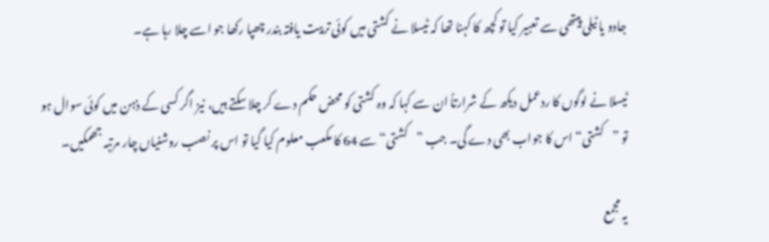جادو یا ٹیلی پیتھی سے تعبیر کیا تو کچھ کا کہنا تھا کہ ٹیسلا نے کشتی میں کوئی تربیت یافتہ بندر چھپا رکھا جو اسے چلا رہا ہے۔

ٹیسلا نے لوگوں کا ردعمل دیکھ کے شرارتاً ان سے کہا کہ وہ کشتی کو محض حکم دے کر چلا سکتے ہیں، نیز اگر کسی کے ذہن میں کوئی سوال ہو تو ”کشتی“ اس کا جواب بھی دے گی۔ جب ”کشتی“ سے 64 کا مکعب معلوم کیا گیا تو اس پر نصب روشنیاں چار مرتبہ جھمکیں۔

یہ مجمع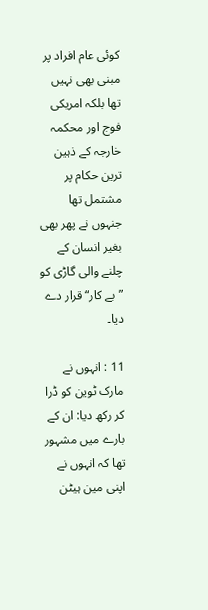کوئی عام افراد پر مبنی بھی نہیں تھا بلکہ امریکی فوج اور محکمہ خارجہ کے ذہین ترین حکام پر مشتمل تھا جنہوں نے پھر بھی بغیر انسان کے چلنے والی گاڑی کو ”بے کار“ قرار دے دیا۔

11 : انہوں نے مارک ٹوین کو ڈرا کر رکھ دیا: ان کے بارے میں مشہور تھا کہ انہوں نے اپنی مین ہیٹن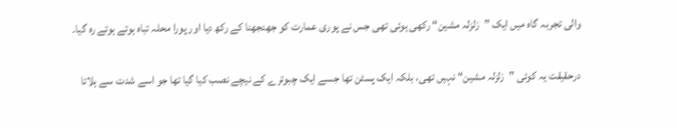والی تجربہ گاہ میں ایک ”زلزلہ مشین“ رکھی ہوئی تھی جس نے پوری عمارت کو جھنجھنا کے رکھ دیا اور پورا محلہ تباہ ہوتے ہوتے رہ گیا۔

درحقیقت یہ کوئی ”زلزلہ مشین“ نہیں تھی، بلکہ ایک پسٹن تھا جسے ایک چبوترے کے نیچے نصب کیا گیا تھا جو اسے شدت سے ہلاتا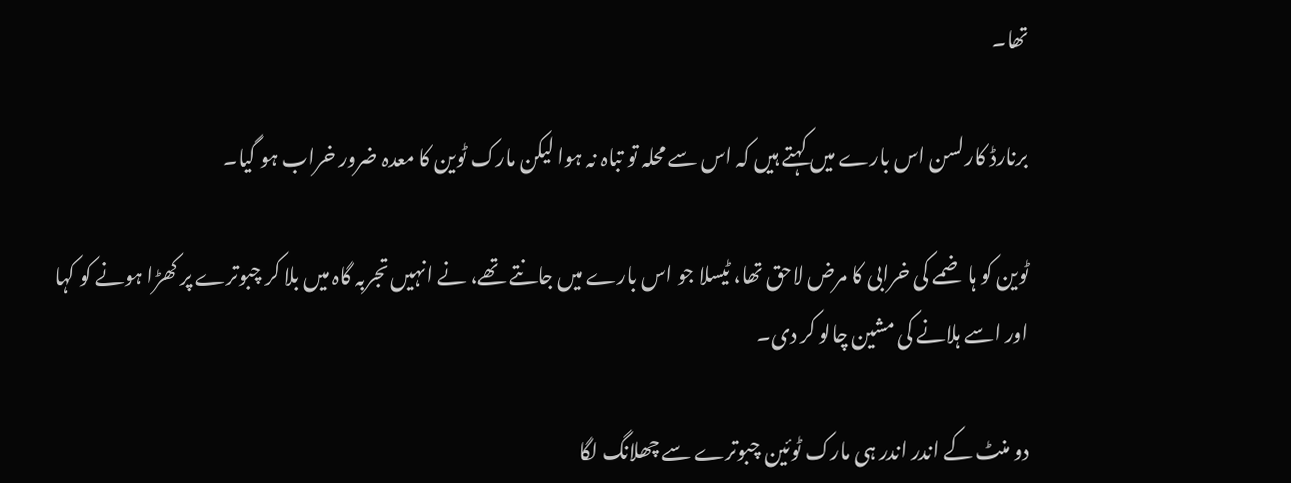تھا۔

برنارڈ کارلسن اس بارے میں کہتے ہیں کہ اس سے محلہ تو تباہ نہ ہوا لیکن مارک ٹوین کا معدہ ضرور خراب ہو گیا۔

ٹوین کو ہاضمے کی خرابی کا مرض لاحق تھا، ٹیسلا جو اس بارے میں جانتے تھے، نے انہیں تجربہ گاہ میں بلا کر چبوترے پر کھڑا ہونے کو کہا اور اسے ہلانے کی مشین چالو کر دی۔

دو منٹ کے اندر اندر ہی مارک ٹوئین چبوترے سے چھلانگ لگا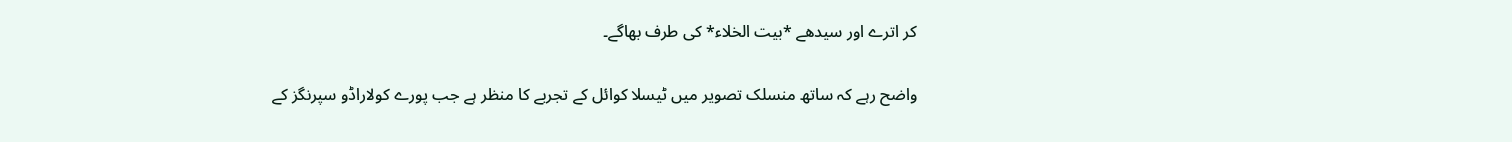کر اترے اور سیدھے *بیت الخلاء* کی طرف بھاگے۔

واضح رہے کہ ساتھ منسلک تصویر میں ٹیسلا کوائل کے تجربے کا منظر ہے جب پورے کولاراڈو سپرنگز کے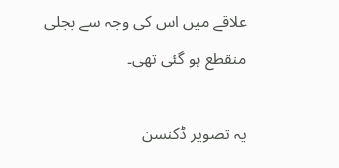علاقے میں اس کی وجہ سے بجلی منقطع ہو گئی تھی۔

یہ تصویر ڈکنسن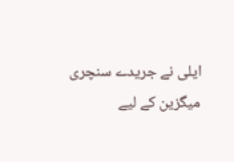ایلی نے جریدے سنچری میگزین کے لیے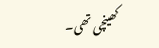کھینچی تھی۔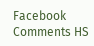Facebook Comments HS